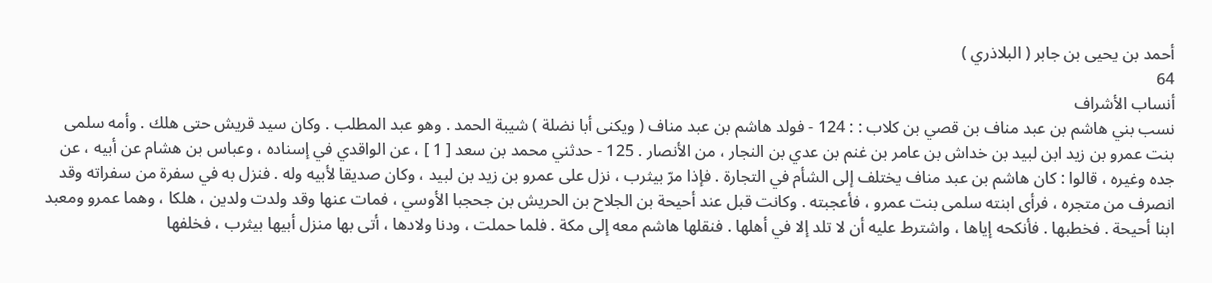أحمد بن يحيى بن جابر ( البلاذري )
64
أنساب الأشراف
نسب بني هاشم بن عبد مناف بن قصي بن كلاب : : 124 - فولد هاشم بن عبد مناف ( ويكنى أبا نضلة ) شيبة الحمد . وهو عبد المطلب . وكان سيد قريش حتى هلك . وأمه سلمى بنت عمرو بن زيد ابن لبيد بن خداش بن عامر بن غنم بن عدي بن النجار ، من الأنصار . 125 - حدثني محمد بن سعد [ 1 ] ، عن الواقدي في إسناده ، وعباس بن هشام عن أبيه ، عن جده وغيره ، قالوا : كان هاشم بن عبد مناف يختلف إلى الشأم في التجارة . فإذا مرّ بيثرب ، نزل على عمرو بن زيد بن لبيد ، وكان صديقا لأبيه وله . فنزل به في سفرة من سفراته وقد انصرف من متجره ، فرأى ابنته سلمى بنت عمرو ، فأعجبته . وكانت قبل عند أحيحة بن الجلاح بن الحريش بن جحجبا الأوسي ، فمات عنها وقد ولدت ولدين ، هلكا ، وهما عمرو ومعبد ابنا أحيحة . فخطبها . فأنكحه إياها ، واشترط عليه أن لا تلد إلا في أهلها . فنقلها هاشم معه إلى مكة . فلما حملت ، ودنا ولادها ، أتى بها منزل أبيها بيثرب ، فخلفها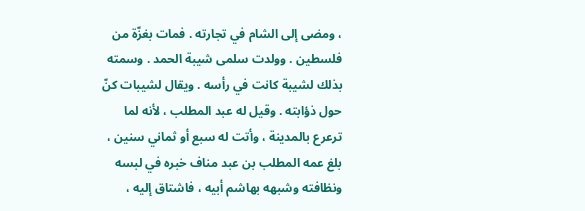، ومضى إلى الشام في تجارته . فمات بغزّة من فلسطين . وولدت سلمى شيبة الحمد . وسمته بذلك لشيبة كانت في رأسه . ويقال لشيبات كنّ حول ذؤابته . وقيل له عبد المطلب ، لأنه لما ترعرع بالمدينة ، وأتت له سبع أو ثماني سنين ، بلغ عمه المطلب بن عبد مناف خبره في لبسه ونظافته وشبهه بهاشم أبيه ، فاشتاق إليه ،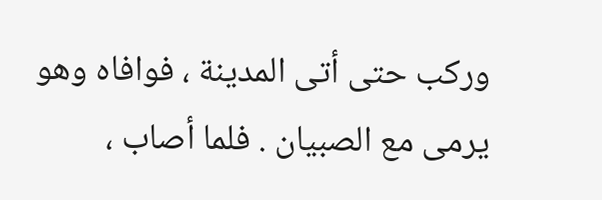وركب حتى أتى المدينة ، فوافاه وهو يرمى مع الصبيان . فلما أصاب ،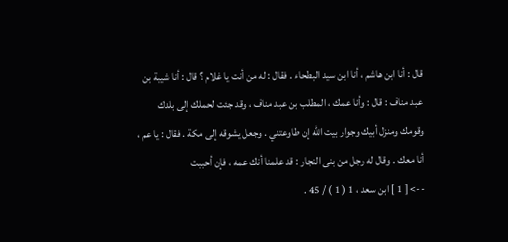قال : أنا ابن هاشم ، أنا ابن سيد البطحاء . فقال : له من أنت يا غلام ؟ قال : أنا شيبة بن عبد مناف : قال : وأنا عمك ، المطلب بن عبد مناف ، وقد جئت لحملك إلى بلدك وقومك ومنزل أبيك وجوار بيت الله إن طاوعتني . وجعل يشوقه إلى مكة . فقال : يا عم ، أنا معك . وقال له رجل من بنى النجار : قد علمنا أنك عمه ، فإن أحببت
--> [ 1 ] ابن سعد ، 1 ( 1 ) / 45 .